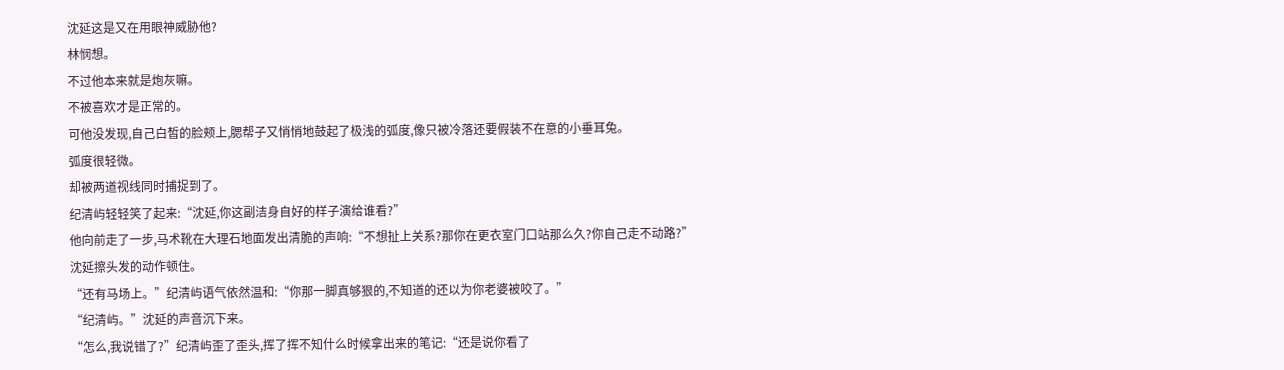沈延这是又在用眼神威胁他?
林悯想。
不过他本来就是炮灰嘛。
不被喜欢才是正常的。
可他没发现,自己白皙的脸颊上,腮帮子又悄悄地鼓起了极浅的弧度,像只被冷落还要假装不在意的小垂耳兔。
弧度很轻微。
却被两道视线同时捕捉到了。
纪清屿轻轻笑了起来:“沈延,你这副洁身自好的样子演给谁看?”
他向前走了一步,马术靴在大理石地面发出清脆的声响:“不想扯上关系?那你在更衣室门口站那么久?你自己走不动路?”
沈延擦头发的动作顿住。
“还有马场上。”纪清屿语气依然温和:“你那一脚真够狠的,不知道的还以为你老婆被咬了。”
“纪清屿。”沈延的声音沉下来。
“怎么,我说错了?”纪清屿歪了歪头,挥了挥不知什么时候拿出来的笔记:“还是说你看了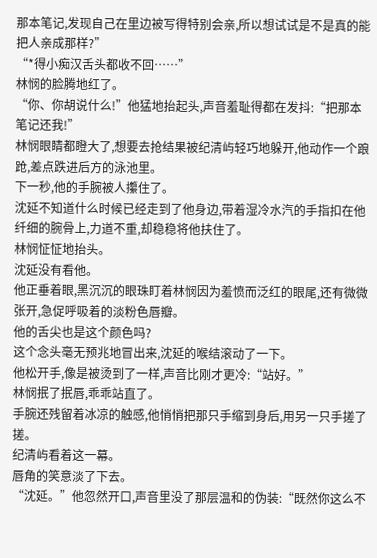那本笔记,发现自己在里边被写得特别会亲,所以想试试是不是真的能把人亲成那样?”
“*得小痴汉舌头都收不回……”
林悯的脸腾地红了。
“你、你胡说什么!”他猛地抬起头,声音羞耻得都在发抖:“把那本笔记还我!”
林悯眼睛都瞪大了,想要去抢结果被纪清屿轻巧地躲开,他动作一个踉跄,差点跌进后方的泳池里。
下一秒,他的手腕被人攥住了。
沈延不知道什么时候已经走到了他身边,带着湿冷水汽的手指扣在他纤细的腕骨上,力道不重,却稳稳将他扶住了。
林悯怔怔地抬头。
沈延没有看他。
他正垂着眼,黑沉沉的眼珠盯着林悯因为羞愤而泛红的眼尾,还有微微张开,急促呼吸着的淡粉色唇瓣。
他的舌尖也是这个颜色吗?
这个念头毫无预兆地冒出来,沈延的喉结滚动了一下。
他松开手,像是被烫到了一样,声音比刚才更冷:“站好。”
林悯抿了抿唇,乖乖站直了。
手腕还残留着冰凉的触感,他悄悄把那只手缩到身后,用另一只手搓了搓。
纪清屿看着这一幕。
唇角的笑意淡了下去。
“沈延。”他忽然开口,声音里没了那层温和的伪装:“既然你这么不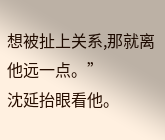想被扯上关系,那就离他远一点。”
沈延抬眼看他。